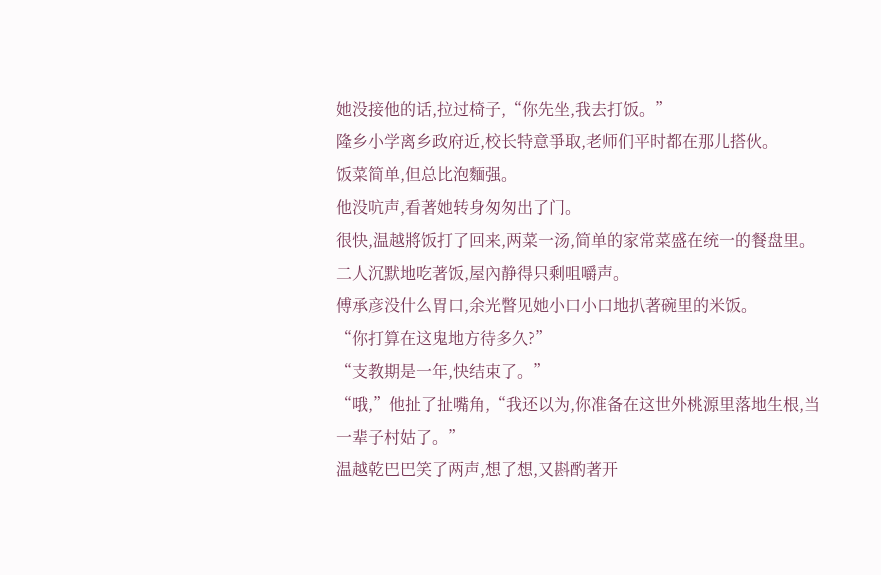她没接他的话,拉过椅子,“你先坐,我去打饭。”
隆乡小学离乡政府近,校长特意爭取,老师们平时都在那儿搭伙。
饭菜简单,但总比泡麵强。
他没吭声,看著她转身匆匆出了门。
很快,温越將饭打了回来,两菜一汤,简单的家常菜盛在统一的餐盘里。
二人沉默地吃著饭,屋內静得只剩咀嚼声。
傅承彦没什么胃口,余光瞥见她小口小口地扒著碗里的米饭。
“你打算在这鬼地方待多久?”
“支教期是一年,快结束了。”
“哦,”他扯了扯嘴角,“我还以为,你准备在这世外桃源里落地生根,当一辈子村姑了。”
温越乾巴巴笑了两声,想了想,又斟酌著开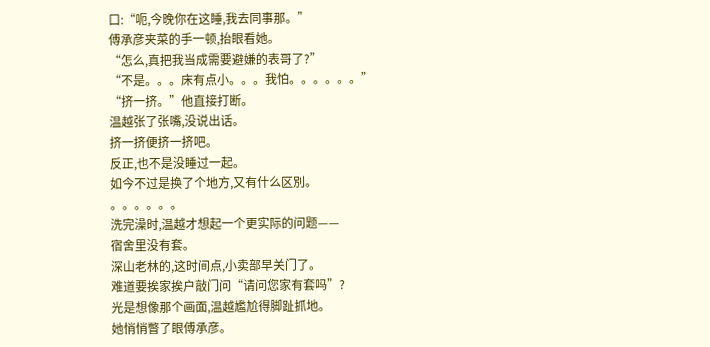口:“呃,今晚你在这睡,我去同事那。”
傅承彦夹菜的手一顿,抬眼看她。
“怎么,真把我当成需要避嫌的表哥了?”
“不是。。。床有点小。。。我怕。。。。。。”
“挤一挤。”他直接打断。
温越张了张嘴,没说出话。
挤一挤便挤一挤吧。
反正,也不是没睡过一起。
如今不过是换了个地方,又有什么区別。
。。。。。。
洗完澡时,温越才想起一个更实际的问题——
宿舍里没有套。
深山老林的,这时间点,小卖部早关门了。
难道要挨家挨户敲门问“请问您家有套吗”?
光是想像那个画面,温越尷尬得脚趾抓地。
她悄悄瞥了眼傅承彦。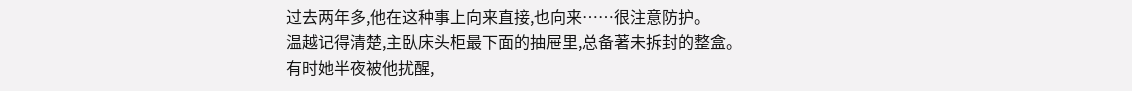过去两年多,他在这种事上向来直接,也向来……很注意防护。
温越记得清楚,主臥床头柜最下面的抽屉里,总备著未拆封的整盒。
有时她半夜被他扰醒,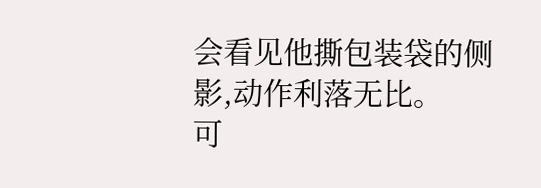会看见他撕包装袋的侧影,动作利落无比。
可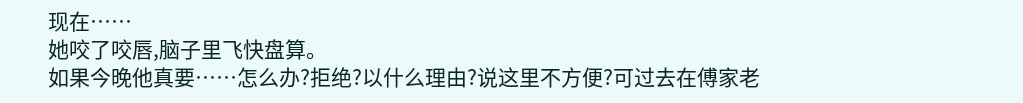现在……
她咬了咬唇,脑子里飞快盘算。
如果今晚他真要……怎么办?拒绝?以什么理由?说这里不方便?可过去在傅家老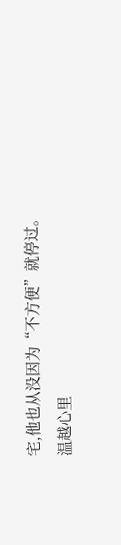宅,他也从没因为“不方便”就停过。
温越心里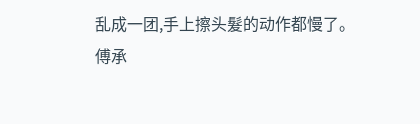乱成一团,手上擦头髮的动作都慢了。
傅承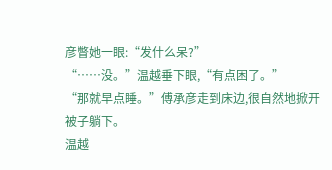彦瞥她一眼:“发什么呆?”
“……没。”温越垂下眼,“有点困了。”
“那就早点睡。”傅承彦走到床边,很自然地掀开被子躺下。
温越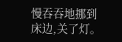慢吞吞地挪到床边,关了灯。